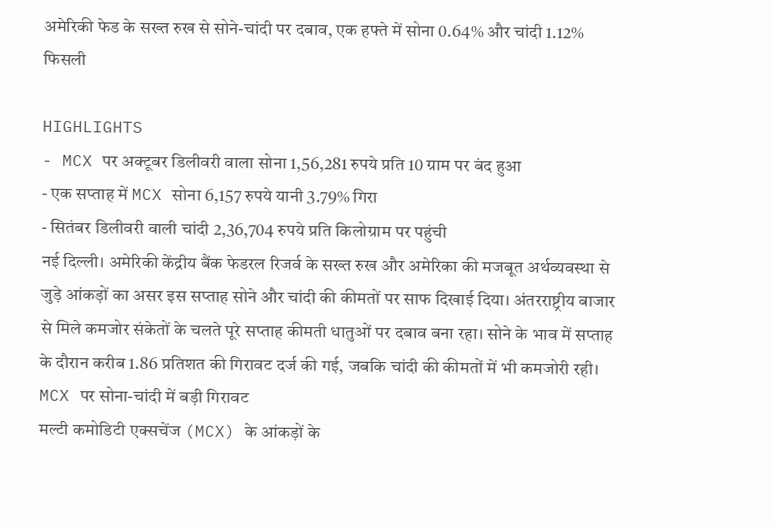अमेरिकी फेड के सख्त रुख से सोने-चांदी पर दबाव, एक हफ्ते में सोना 0.64% और चांदी 1.12% फिसली

HIGHLIGHTS
- MCX पर अक्टूबर डिलीवरी वाला सोना 1,56,281 रुपये प्रति 10 ग्राम पर बंद हुआ
- एक सप्ताह में MCX सोना 6,157 रुपये यानी 3.79% गिरा
- सितंबर डिलीवरी वाली चांदी 2,36,704 रुपये प्रति किलोग्राम पर पहुंची
नई दिल्ली। अमेरिकी केंद्रीय बैंक फेडरल रिजर्व के सख्त रुख और अमेरिका की मजबूत अर्थव्यवस्था से जुड़े आंकड़ों का असर इस सप्ताह सोने और चांदी की कीमतों पर साफ दिखाई दिया। अंतरराष्ट्रीय बाजार से मिले कमजोर संकेतों के चलते पूरे सप्ताह कीमती धातुओं पर दबाव बना रहा। सोने के भाव में सप्ताह के दौरान करीब 1.86 प्रतिशत की गिरावट दर्ज की गई, जबकि चांदी की कीमतों में भी कमजोरी रही।
MCX पर सोना-चांदी में बड़ी गिरावट
मल्टी कमोडिटी एक्सचेंज (MCX) के आंकड़ों के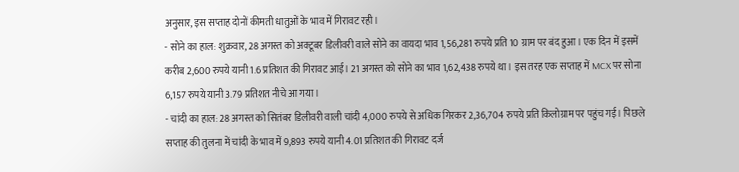अनुसार, इस सप्ताह दोनों कीमती धातुओं के भाव में गिरावट रही।
- सोने का हाल: शुक्रवार, 28 अगस्त को अक्टूबर डिलीवरी वाले सोने का वायदा भाव 1,56,281 रुपये प्रति 10 ग्राम पर बंद हुआ। एक दिन में इसमें करीब 2,600 रुपये यानी 1.6 प्रतिशत की गिरावट आई। 21 अगस्त को सोने का भाव 1,62,438 रुपये था। इस तरह एक सप्ताह में MCX पर सोना 6,157 रुपये यानी 3.79 प्रतिशत नीचे आ गया।
- चांदी का हाल: 28 अगस्त को सितंबर डिलीवरी वाली चांदी 4,000 रुपये से अधिक गिरकर 2,36,704 रुपये प्रति किलोग्राम पर पहुंच गई। पिछले सप्ताह की तुलना में चांदी के भाव में 9,893 रुपये यानी 4.01 प्रतिशत की गिरावट दर्ज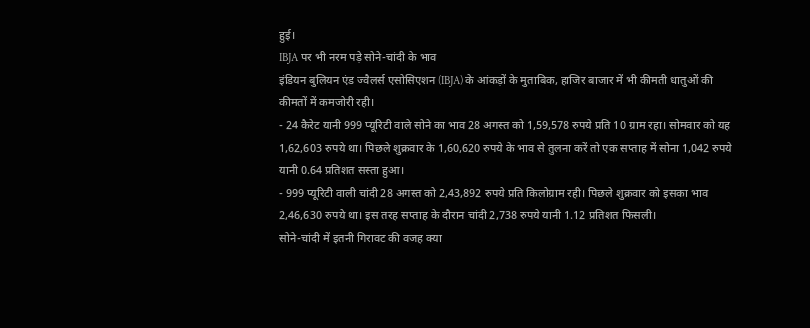हुई।
IBJA पर भी नरम पड़े सोने-चांदी के भाव
इंडियन बुलियन एंड ज्वैलर्स एसोसिएशन (IBJA) के आंकड़ों के मुताबिक, हाजिर बाजार में भी कीमती धातुओं की कीमतों में कमजोरी रही।
- 24 कैरेट यानी 999 प्यूरिटी वाले सोने का भाव 28 अगस्त को 1,59,578 रुपये प्रति 10 ग्राम रहा। सोमवार को यह 1,62,603 रुपये था। पिछले शुक्रवार के 1,60,620 रुपये के भाव से तुलना करें तो एक सप्ताह में सोना 1,042 रुपये यानी 0.64 प्रतिशत सस्ता हुआ।
- 999 प्यूरिटी वाली चांदी 28 अगस्त को 2,43,892 रुपये प्रति किलोग्राम रही। पिछले शुक्रवार को इसका भाव 2,46,630 रुपये था। इस तरह सप्ताह के दौरान चांदी 2,738 रुपये यानी 1.12 प्रतिशत फिसली।
सोने-चांदी में इतनी गिरावट की वजह क्या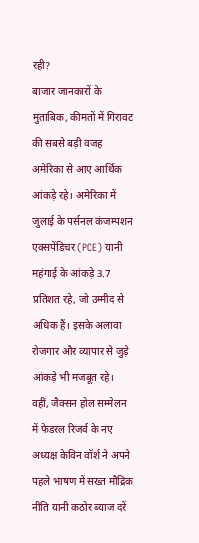रही?
बाजार जानकारों के मुताबिक, कीमतों में गिरावट की सबसे बड़ी वजह अमेरिका से आए आर्थिक आंकड़े रहे। अमेरिका में जुलाई के पर्सनल कंजम्पशन एक्सपेंडिचर (PCE) यानी महंगाई के आंकड़े 3.7 प्रतिशत रहे, जो उम्मीद से अधिक हैं। इसके अलावा रोजगार और व्यापार से जुड़े आंकड़े भी मजबूत रहे।
वहीं, जैक्सन होल सम्मेलन में फेडरल रिजर्व के नए अध्यक्ष केविन वॉर्श ने अपने पहले भाषण में सख्त मौद्रिक नीति यानी कठोर ब्याज दरें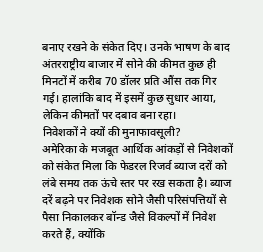बनाए रखने के संकेत दिए। उनके भाषण के बाद अंतरराष्ट्रीय बाजार में सोने की कीमत कुछ ही मिनटों में करीब 70 डॉलर प्रति औंस तक गिर गई। हालांकि बाद में इसमें कुछ सुधार आया, लेकिन कीमतों पर दबाव बना रहा।
निवेशकों ने क्यों की मुनाफावसूली?
अमेरिका के मजबूत आर्थिक आंकड़ों से निवेशकों को संकेत मिला कि फेडरल रिजर्व ब्याज दरों को लंबे समय तक ऊंचे स्तर पर रख सकता है। ब्याज दरें बढ़ने पर निवेशक सोने जैसी परिसंपत्तियों से पैसा निकालकर बॉन्ड जैसे विकल्पों में निवेश करते हैं, क्योंकि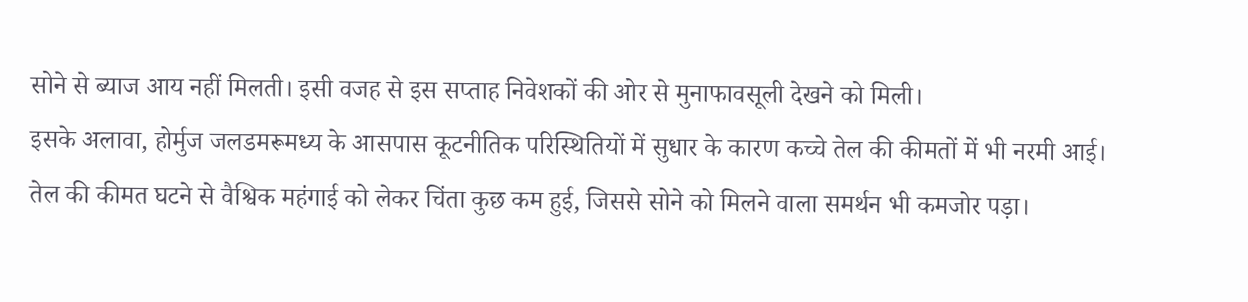सोने से ब्याज आय नहीं मिलती। इसी वजह से इस सप्ताह निवेशकों की ओर से मुनाफावसूली देखने को मिली।
इसके अलावा, होर्मुज जलडमरूमध्य के आसपास कूटनीतिक परिस्थितियों में सुधार के कारण कच्चे तेल की कीमतों में भी नरमी आई। तेल की कीमत घटने से वैश्विक महंगाई को लेकर चिंता कुछ कम हुई, जिससे सोने को मिलने वाला समर्थन भी कमजोर पड़ा।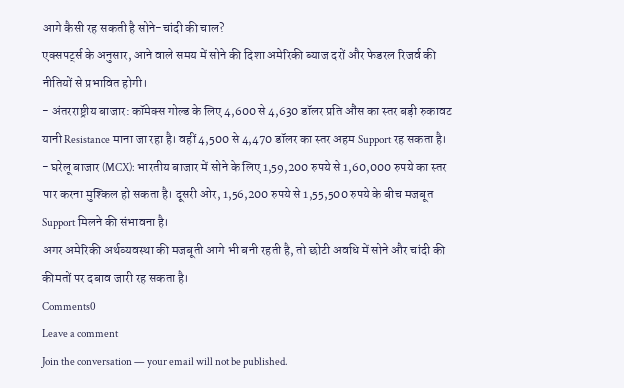आगे कैसी रह सकती है सोने-चांदी की चाल?
एक्सपर्ट्स के अनुसार, आने वाले समय में सोने की दिशा अमेरिकी ब्याज दरों और फेडरल रिजर्व की नीतियों से प्रभावित होगी।
- अंतरराष्ट्रीय बाजार: कॉमेक्स गोल्ड के लिए 4,600 से 4,630 डॉलर प्रति औंस का स्तर बड़ी रुकावट यानी Resistance माना जा रहा है। वहीं 4,500 से 4,470 डॉलर का स्तर अहम Support रह सकता है।
- घरेलू बाजार (MCX): भारतीय बाजार में सोने के लिए 1,59,200 रुपये से 1,60,000 रुपये का स्तर पार करना मुश्किल हो सकता है। दूसरी ओर, 1,56,200 रुपये से 1,55,500 रुपये के बीच मजबूत Support मिलने की संभावना है।
अगर अमेरिकी अर्थव्यवस्था की मजबूती आगे भी बनी रहती है, तो छोटी अवधि में सोने और चांदी की कीमतों पर दबाव जारी रह सकता है।
Comments0
Leave a comment
Join the conversation — your email will not be published.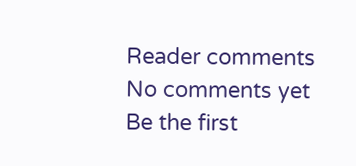Reader comments
No comments yet
Be the first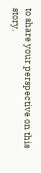to share your perspective on this story.